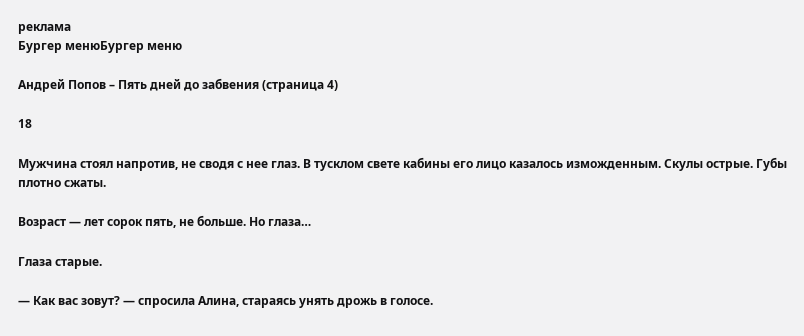реклама
Бургер менюБургер меню

Андрей Попов – Пять дней до забвения (страница 4)

18

Мужчина стоял напротив, не сводя с нее глаз. В тусклом свете кабины его лицо казалось изможденным. Скулы острые. Губы плотно сжаты.

Возраст — лет сорок пять, не больше. Но глаза…

Глаза старые.

— Как вас зовут? — спросила Алина, стараясь унять дрожь в голосе.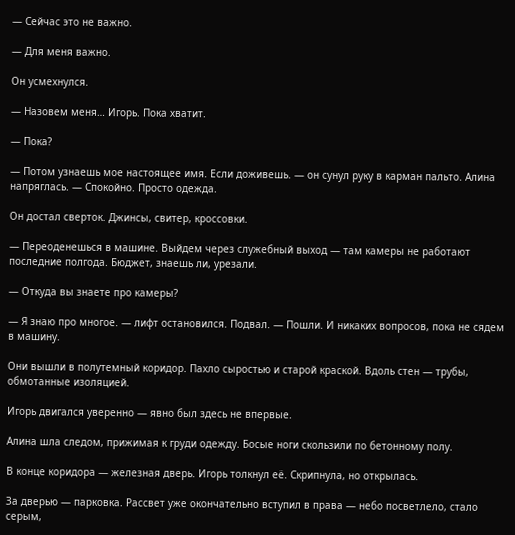— Сейчас это не важно.

— Для меня важно.

Он усмехнулся.

— Назовем меня… Игорь. Пока хватит.

— Пока?

— Потом узнаешь мое настоящее имя. Если доживешь. — он сунул руку в карман пальто. Алина напряглась. — Спокойно. Просто одежда.

Он достал сверток. Джинсы, свитер, кроссовки.

— Переоденешься в машине. Выйдем через служебный выход — там камеры не работают последние полгода. Бюджет, знаешь ли, урезали.

— Откуда вы знаете про камеры?

— Я знаю про многое. — лифт остановился. Подвал. — Пошли. И никаких вопросов, пока не сядем в машину.

Они вышли в полутемный коридор. Пахло сыростью и старой краской. Вдоль стен — трубы, обмотанные изоляцией.

Игорь двигался уверенно — явно был здесь не впервые.

Алина шла следом, прижимая к груди одежду. Босые ноги скользили по бетонному полу.

В конце коридора — железная дверь. Игорь толкнул её. Скрипнула, но открылась.

За дверью — парковка. Рассвет уже окончательно вступил в права — небо посветлело, стало серым,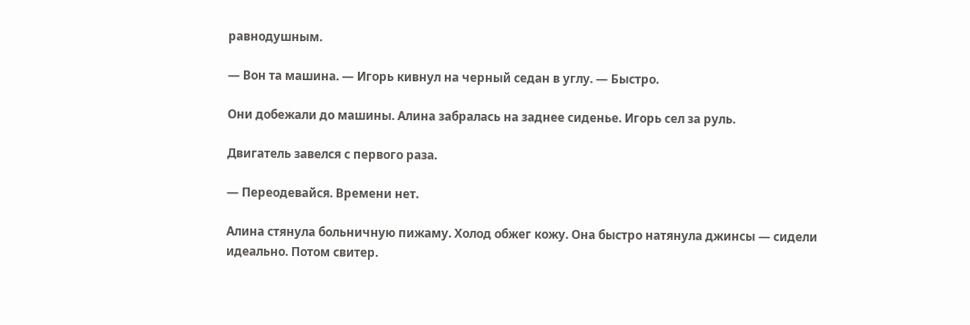равнодушным.

— Вон та машина. — Игорь кивнул на черный седан в углу. — Быстро.

Они добежали до машины. Алина забралась на заднее сиденье. Игорь сел за руль.

Двигатель завелся с первого раза.

— Переодевайся. Времени нет.

Алина стянула больничную пижаму. Холод обжег кожу. Она быстро натянула джинсы — сидели идеально. Потом свитер.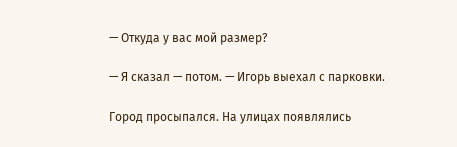— Откуда у вас мой размер?

— Я сказал — потом. — Игорь выехал с парковки.

Город просыпался. На улицах появлялись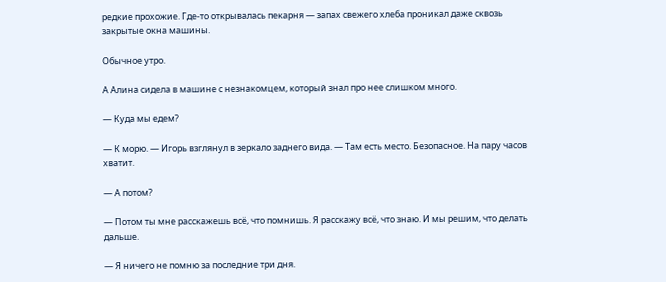редкие прохожие. Где-то открывалась пекарня — запах свежего хлеба проникал даже сквозь закрытые окна машины.

Обычное утро.

А Алина сидела в машине с незнакомцем, который знал про нее слишком много.

— Куда мы едем?

— К морю. — Игорь взглянул в зеркало заднего вида. — Там есть место. Безопасное. На пару часов хватит.

— А потом?

— Потом ты мне расскажешь всё, что помнишь. Я расскажу всё, что знаю. И мы решим, что делать дальше.

— Я ничего не помню за последние три дня.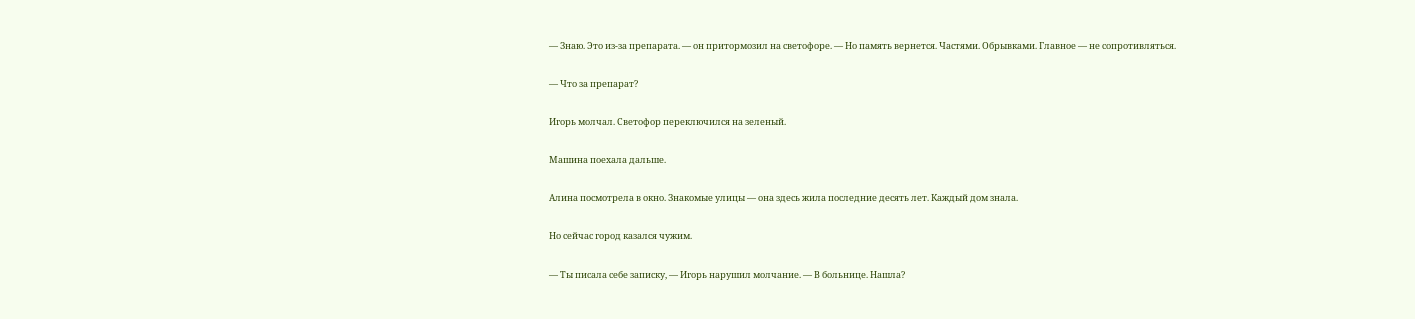— Знаю. Это из-за препарата. — он притормозил на светофоре. — Но память вернется. Частями. Обрывками. Главное — не сопротивляться.

— Что за препарат?

Игорь молчал. Светофор переключился на зеленый.

Машина поехала дальше.

Алина посмотрела в окно. Знакомые улицы — она здесь жила последние десять лет. Каждый дом знала.

Но сейчас город казался чужим.

— Ты писала себе записку, — Игорь нарушил молчание. — В больнице. Нашла?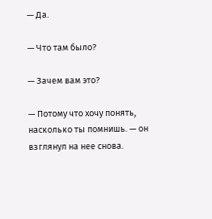— Да.

— Что там было?

— Зачем вам это?

— Потому что хочу понять, насколько ты помнишь. — он взглянул на нее снова.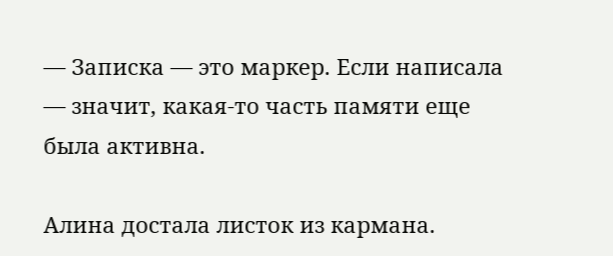— Записка — это маркер. Если написала — значит, какая-то часть памяти еще была активна.

Алина достала листок из кармана.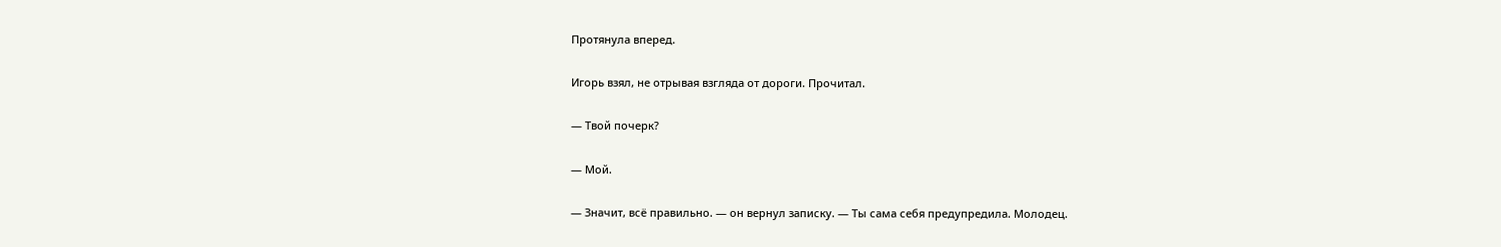Протянула вперед.

Игорь взял, не отрывая взгляда от дороги. Прочитал.

— Твой почерк?

— Мой.

— Значит, всё правильно. — он вернул записку. — Ты сама себя предупредила. Молодец.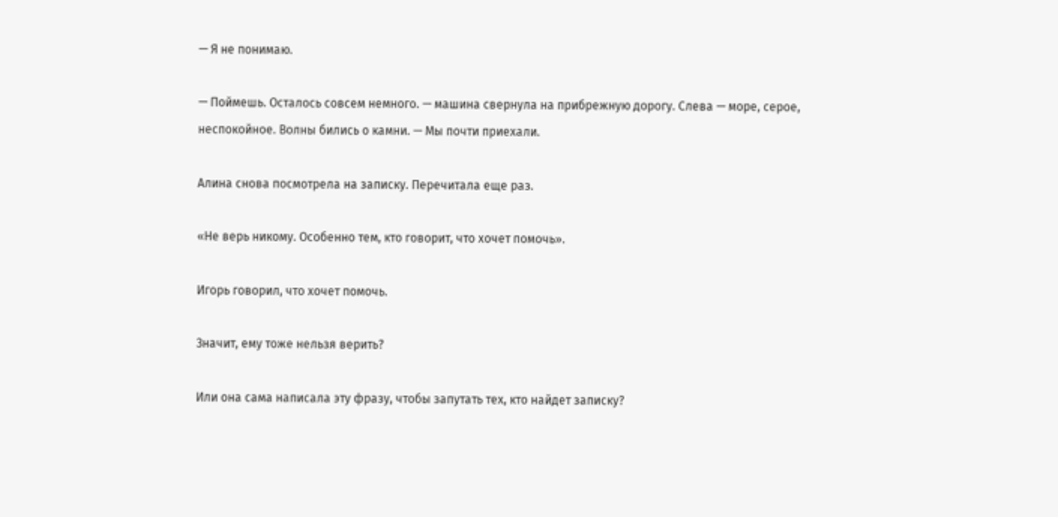— Я не понимаю.

— Поймешь. Осталось совсем немного. — машина свернула на прибрежную дорогу. Слева — море, серое, неспокойное. Волны бились о камни. — Мы почти приехали.

Алина снова посмотрела на записку. Перечитала еще раз.

«Не верь никому. Особенно тем, кто говорит, что хочет помочь».

Игорь говорил, что хочет помочь.

Значит, ему тоже нельзя верить?

Или она сама написала эту фразу, чтобы запутать тех, кто найдет записку?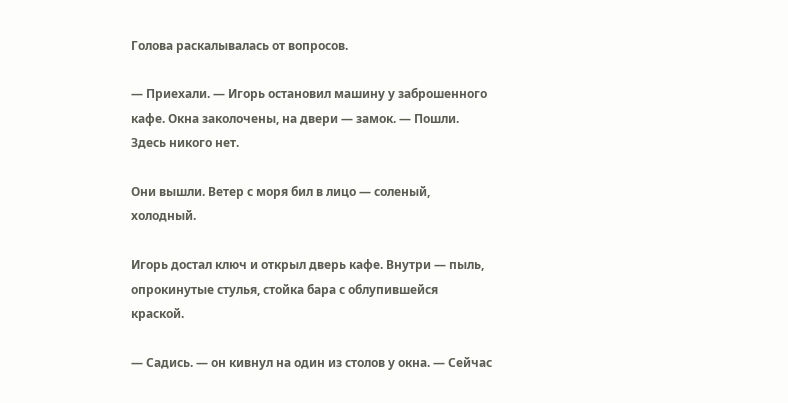Голова раскалывалась от вопросов.

— Приехали. — Игорь остановил машину у заброшенного кафе. Окна заколочены, на двери — замок. — Пошли. Здесь никого нет.

Они вышли. Ветер с моря бил в лицо — соленый, холодный.

Игорь достал ключ и открыл дверь кафе. Внутри — пыль, опрокинутые стулья, стойка бара с облупившейся краской.

— Садись. — он кивнул на один из столов у окна. — Сейчас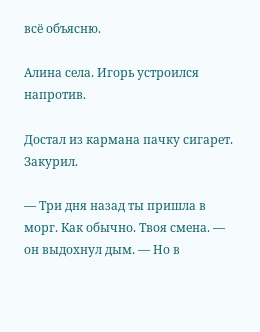всё объясню.

Алина села. Игорь устроился напротив.

Достал из кармана пачку сигарет. Закурил.

— Три дня назад ты пришла в морг. Как обычно. Твоя смена. — он выдохнул дым. — Но в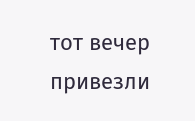тот вечер привезли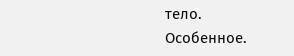тело. Особенное.